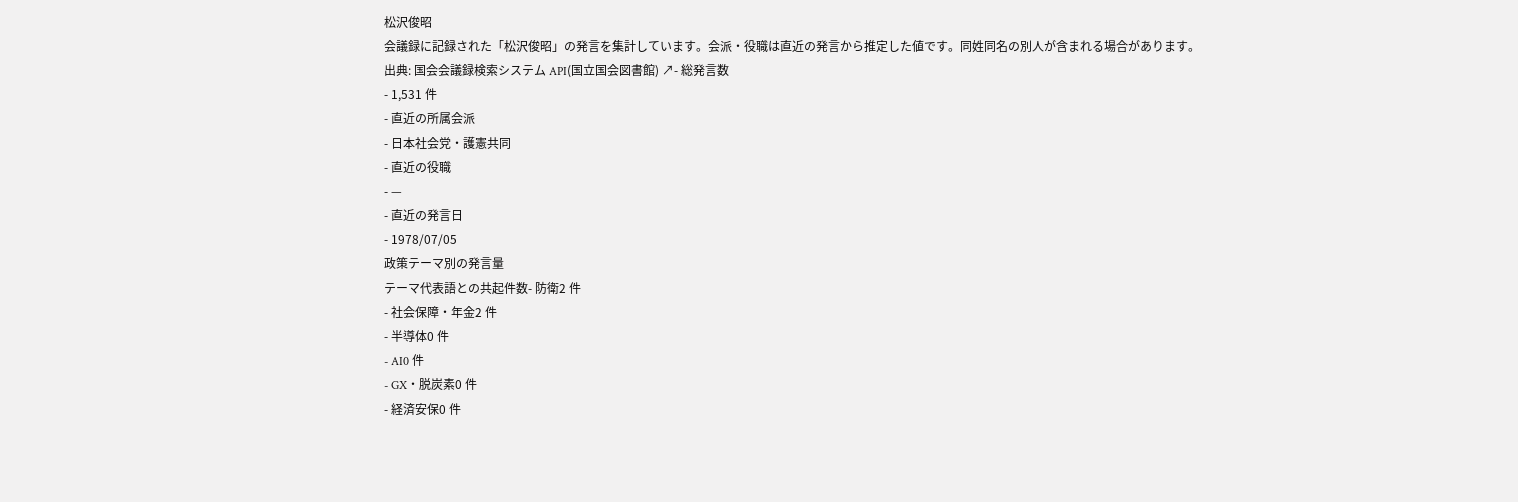松沢俊昭
会議録に記録された「松沢俊昭」の発言を集計しています。会派・役職は直近の発言から推定した値です。同姓同名の別人が含まれる場合があります。
出典: 国会会議録検索システム API(国立国会図書館) ↗- 総発言数
- 1,531 件
- 直近の所属会派
- 日本社会党・護憲共同
- 直近の役職
- —
- 直近の発言日
- 1978/07/05
政策テーマ別の発言量
テーマ代表語との共起件数- 防衛2 件
- 社会保障・年金2 件
- 半導体0 件
- AI0 件
- GX・脱炭素0 件
- 経済安保0 件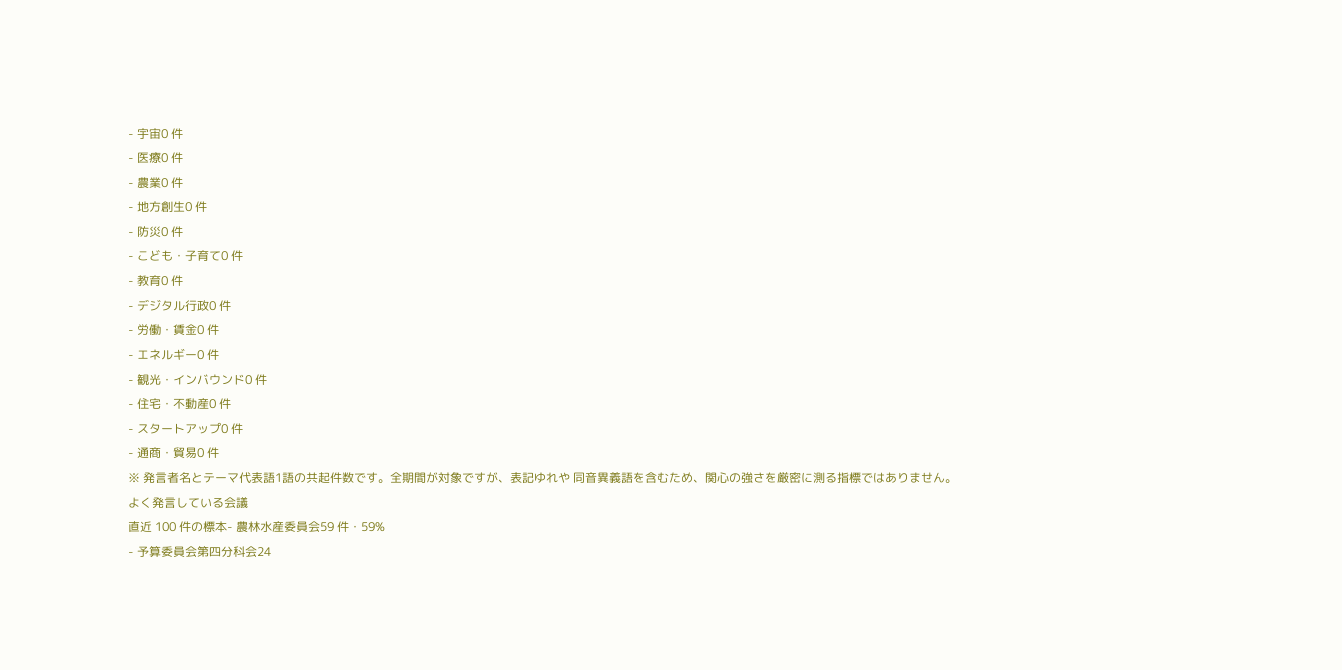- 宇宙0 件
- 医療0 件
- 農業0 件
- 地方創生0 件
- 防災0 件
- こども・子育て0 件
- 教育0 件
- デジタル行政0 件
- 労働・賃金0 件
- エネルギー0 件
- 観光・インバウンド0 件
- 住宅・不動産0 件
- スタートアップ0 件
- 通商・貿易0 件
※ 発言者名とテーマ代表語1語の共起件数です。全期間が対象ですが、表記ゆれや 同音異義語を含むため、関心の強さを厳密に測る指標ではありません。
よく発言している会議
直近 100 件の標本- 農林水産委員会59 件・59%
- 予算委員会第四分科会24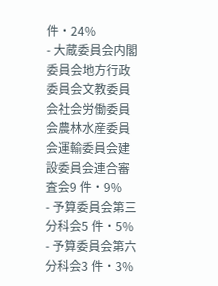件・24%
- 大蔵委員会内閣委員会地方行政委員会文教委員会社会労働委員会農林水産委員会運輸委員会建設委員会連合審査会9 件・9%
- 予算委員会第三分科会5 件・5%
- 予算委員会第六分科会3 件・3%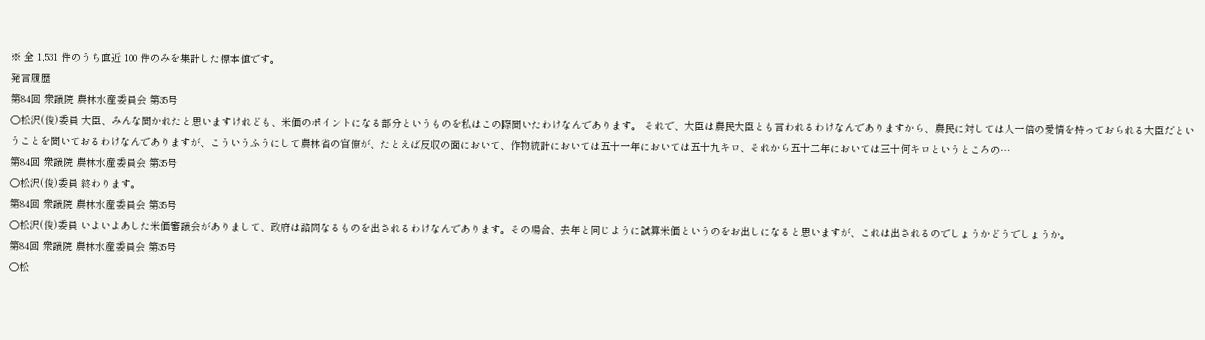※ 全 1,531 件のうち直近 100 件のみを集計した標本値です。
発言履歴
第84回 衆議院 農林水産委員会 第35号
○松沢(俊)委員 大臣、みんな聞かれたと思いますけれども、米価のポイントになる部分というものを私はこの際聞いたわけなんであります。 それで、大臣は農民大臣とも言われるわけなんでありますから、農民に対しては人一倍の愛情を持っておられる大臣だということを聞いておるわけなんでありますが、こういうふうにして農林省の官僚が、たとえば反収の面において、作物統計においては五十一年においては五十九キロ、それから五十二年においては三十何キロというところの…
第84回 衆議院 農林水産委員会 第35号
○松沢(俊)委員 終わります。
第84回 衆議院 農林水産委員会 第35号
○松沢(俊)委員 いよいよあした米価審議会がありまして、政府は諮問なるものを出されるわけなんであります。その場合、去年と同じように試算米価というのをお出しになると思いますが、これは出されるのでしょうかどうでしょうか。
第84回 衆議院 農林水産委員会 第35号
○松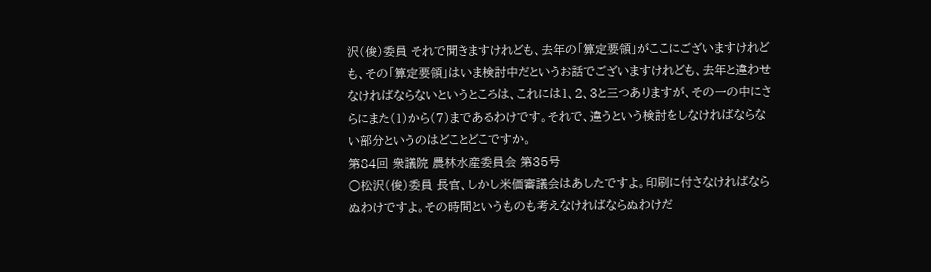沢(俊)委員 それで聞きますけれども、去年の「算定要領」がここにございますけれども、その「算定要領」はいま検討中だというお話でございますけれども、去年と違わせなければならないというところは、これには1、2、3と三つありますが、その一の中にさらにまた(1)から(7)まであるわけです。それで、違うという検討をしなければならない部分というのはどことどこですか。
第84回 衆議院 農林水産委員会 第35号
○松沢(俊)委員 長官、しかし米価審議会はあしたですよ。印刷に付さなければならぬわけですよ。その時間というものも考えなければならぬわけだ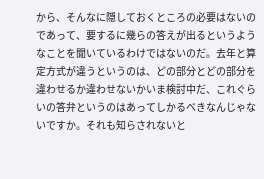から、そんなに隠しておくところの必要はないのであって、要するに幾らの答えが出るというようなことを聞いているわけではないのだ。去年と算定方式が違うというのは、どの部分とどの部分を違わせるか違わせないかいま検討中だ、これぐらいの答弁というのはあってしかるべきなんじゃないですか。それも知らされないと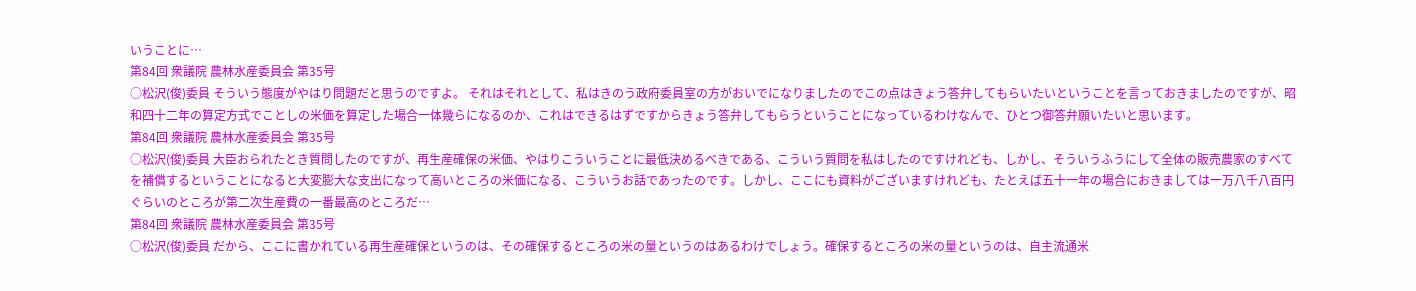いうことに…
第84回 衆議院 農林水産委員会 第35号
○松沢(俊)委員 そういう態度がやはり問題だと思うのですよ。 それはそれとして、私はきのう政府委員室の方がおいでになりましたのでこの点はきょう答弁してもらいたいということを言っておきましたのですが、昭和四十二年の算定方式でことしの米価を算定した場合一体幾らになるのか、これはできるはずですからきょう答弁してもらうということになっているわけなんで、ひとつ御答弁願いたいと思います。
第84回 衆議院 農林水産委員会 第35号
○松沢(俊)委員 大臣おられたとき質問したのですが、再生産確保の米価、やはりこういうことに最低決めるべきである、こういう質問を私はしたのですけれども、しかし、そういうふうにして全体の販売農家のすべてを補償するということになると大変膨大な支出になって高いところの米価になる、こういうお話であったのです。しかし、ここにも資料がございますけれども、たとえば五十一年の場合におきましては一万八千八百円ぐらいのところが第二次生産費の一番最高のところだ…
第84回 衆議院 農林水産委員会 第35号
○松沢(俊)委員 だから、ここに書かれている再生産確保というのは、その確保するところの米の量というのはあるわけでしょう。確保するところの米の量というのは、自主流通米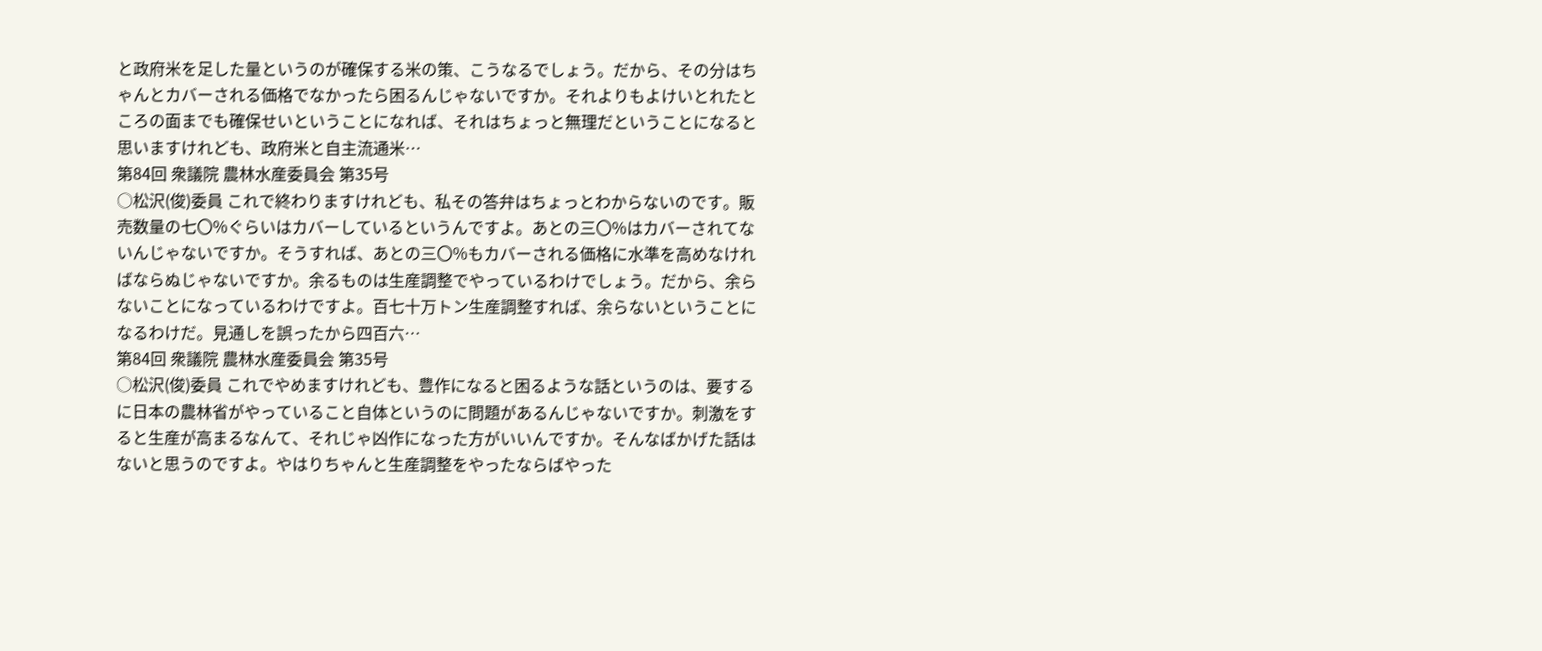と政府米を足した量というのが確保する米の策、こうなるでしょう。だから、その分はちゃんとカバーされる価格でなかったら困るんじゃないですか。それよりもよけいとれたところの面までも確保せいということになれば、それはちょっと無理だということになると思いますけれども、政府米と自主流通米…
第84回 衆議院 農林水産委員会 第35号
○松沢(俊)委員 これで終わりますけれども、私その答弁はちょっとわからないのです。販売数量の七〇%ぐらいはカバーしているというんですよ。あとの三〇%はカバーされてないんじゃないですか。そうすれば、あとの三〇%もカバーされる価格に水準を高めなければならぬじゃないですか。余るものは生産調整でやっているわけでしょう。だから、余らないことになっているわけですよ。百七十万トン生産調整すれば、余らないということになるわけだ。見通しを誤ったから四百六…
第84回 衆議院 農林水産委員会 第35号
○松沢(俊)委員 これでやめますけれども、豊作になると困るような話というのは、要するに日本の農林省がやっていること自体というのに問題があるんじゃないですか。刺激をすると生産が高まるなんて、それじゃ凶作になった方がいいんですか。そんなばかげた話はないと思うのですよ。やはりちゃんと生産調整をやったならばやった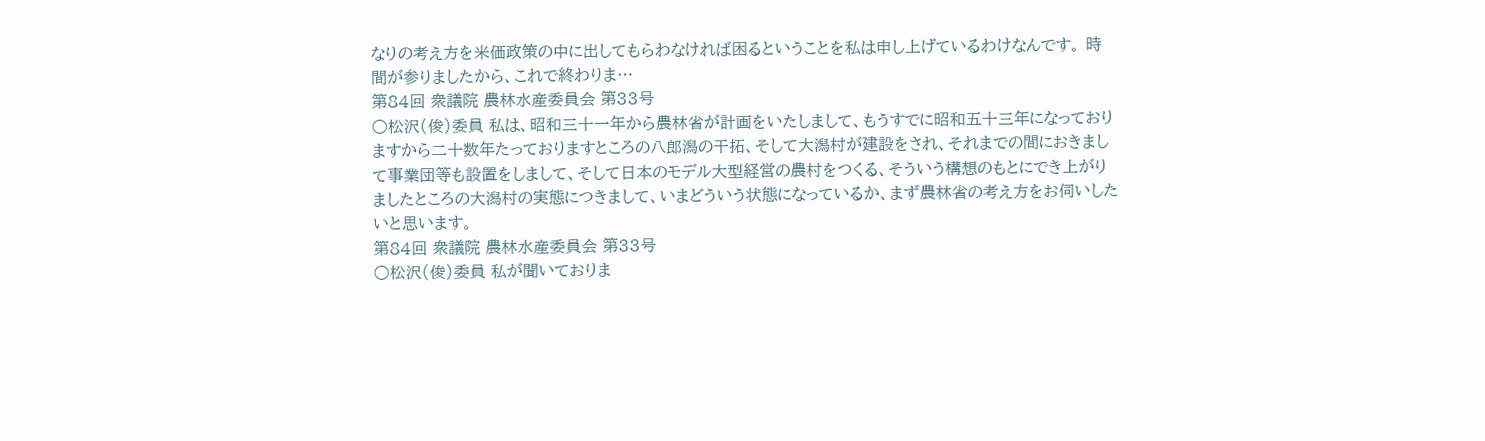なりの考え方を米価政策の中に出してもらわなければ困るということを私は申し上げているわけなんです。 時間が参りましたから、これで終わりま…
第84回 衆議院 農林水産委員会 第33号
○松沢(俊)委員 私は、昭和三十一年から農林省が計画をいたしまして、もうすでに昭和五十三年になっておりますから二十数年たっておりますところの八郎潟の干拓、そして大潟村が建設をされ、それまでの間におきまして事業団等も設置をしまして、そして日本のモデル大型経営の農村をつくる、そういう構想のもとにでき上がりましたところの大潟村の実態につきまして、いまどういう状態になっているか、まず農林省の考え方をお伺いしたいと思います。
第84回 衆議院 農林水産委員会 第33号
○松沢(俊)委員 私が聞いておりま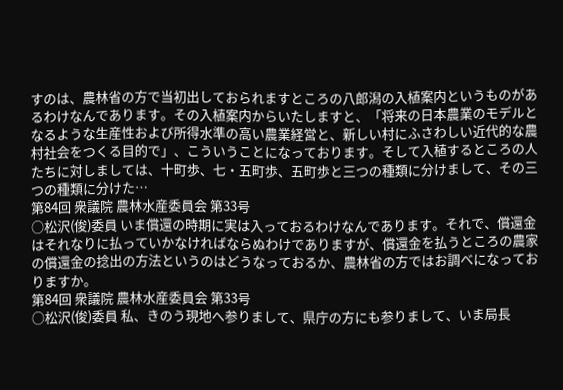すのは、農林省の方で当初出しておられますところの八郎潟の入植案内というものがあるわけなんであります。その入植案内からいたしますと、「将来の日本農業のモデルとなるような生産性および所得水準の高い農業経営と、新しい村にふさわしい近代的な農村社会をつくる目的で」、こういうことになっております。そして入植するところの人たちに対しましては、十町歩、七・五町歩、五町歩と三つの種類に分けまして、その三つの種類に分けた…
第84回 衆議院 農林水産委員会 第33号
○松沢(俊)委員 いま償還の時期に実は入っておるわけなんであります。それで、償還金はそれなりに払っていかなければならぬわけでありますが、償還金を払うところの農家の償還金の捻出の方法というのはどうなっておるか、農林省の方ではお調べになっておりますか。
第84回 衆議院 農林水産委員会 第33号
○松沢(俊)委員 私、きのう現地へ参りまして、県庁の方にも参りまして、いま局長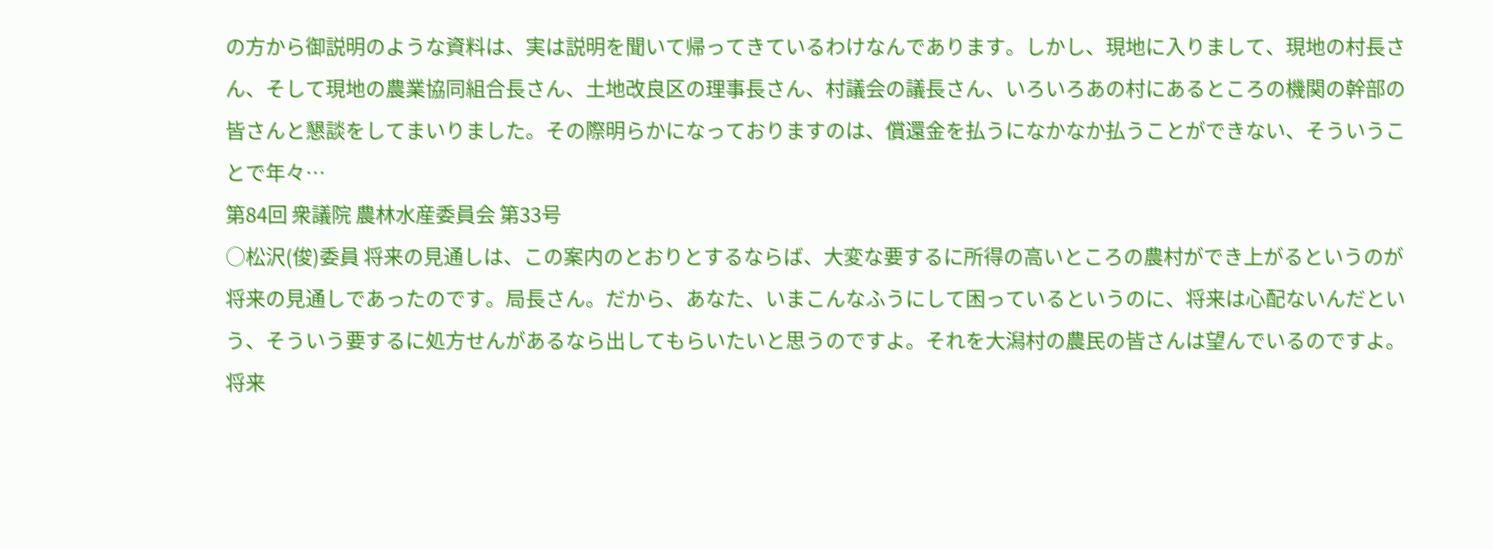の方から御説明のような資料は、実は説明を聞いて帰ってきているわけなんであります。しかし、現地に入りまして、現地の村長さん、そして現地の農業協同組合長さん、土地改良区の理事長さん、村議会の議長さん、いろいろあの村にあるところの機関の幹部の皆さんと懇談をしてまいりました。その際明らかになっておりますのは、償還金を払うになかなか払うことができない、そういうことで年々…
第84回 衆議院 農林水産委員会 第33号
○松沢(俊)委員 将来の見通しは、この案内のとおりとするならば、大変な要するに所得の高いところの農村ができ上がるというのが将来の見通しであったのです。局長さん。だから、あなた、いまこんなふうにして困っているというのに、将来は心配ないんだという、そういう要するに処方せんがあるなら出してもらいたいと思うのですよ。それを大潟村の農民の皆さんは望んでいるのですよ。将来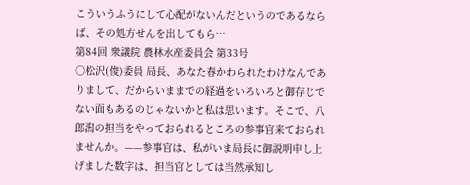こういうふうにして心配がないんだというのであるならば、その処方せんを出してもら…
第84回 衆議院 農林水産委員会 第33号
○松沢(俊)委員 局長、あなた春かわられたわけなんでありまして、だからいままでの経過をいろいろと御存じでない面もあるのじゃないかと私は思います。そこで、八郎潟の担当をやっておられるところの参事官来ておられませんか。——参事官は、私がいま局長に御説明申し上げました数字は、担当官としては当然承知し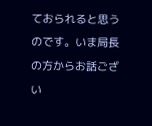ておられると思うのです。いま局長の方からお話ござい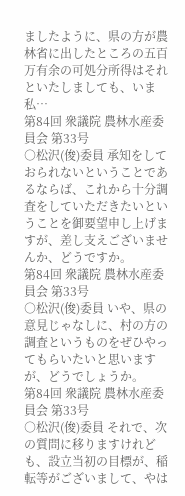ましたように、県の方が農林省に出したところの五百万有余の可処分所得はそれといたしましても、いま私…
第84回 衆議院 農林水産委員会 第33号
○松沢(俊)委員 承知をしておられないということであるならば、これから十分調査をしていただきたいということを御要望申し上げますが、差し支えございませんか、どうですか。
第84回 衆議院 農林水産委員会 第33号
○松沢(俊)委員 いや、県の意見じゃなしに、村の方の調査というものをぜひやってもらいたいと思いますが、どうでしょうか。
第84回 衆議院 農林水産委員会 第33号
○松沢(俊)委員 それで、次の質問に移りますけれども、設立当初の目標が、稲転等がございまして、やは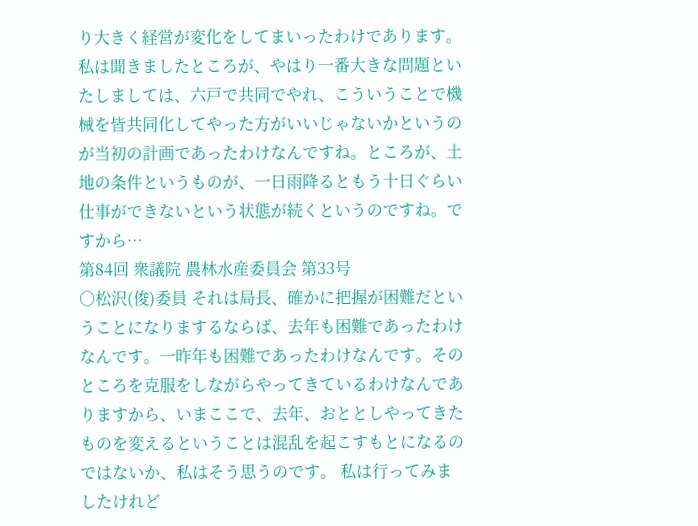り大きく経営が変化をしてまいったわけであります。私は聞きましたところが、やはり一番大きな問題といたしましては、六戸で共同でやれ、こういうことで機械を皆共同化してやった方がいいじゃないかというのが当初の計画であったわけなんですね。ところが、土地の条件というものが、一日雨降るともう十日ぐらい仕事ができないという状態が続くというのですね。ですから…
第84回 衆議院 農林水産委員会 第33号
○松沢(俊)委員 それは局長、確かに把握が困難だということになりまするならば、去年も困難であったわけなんです。一昨年も困難であったわけなんです。そのところを克服をしながらやってきているわけなんでありますから、いまここで、去年、おととしやってきたものを変えるということは混乱を起こすもとになるのではないか、私はそう思うのです。 私は行ってみましたけれど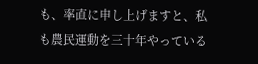も、率直に申し上げますと、私も農民運動を三十年やっている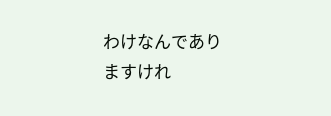わけなんでありますけれ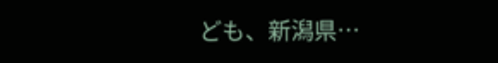ども、新潟県…